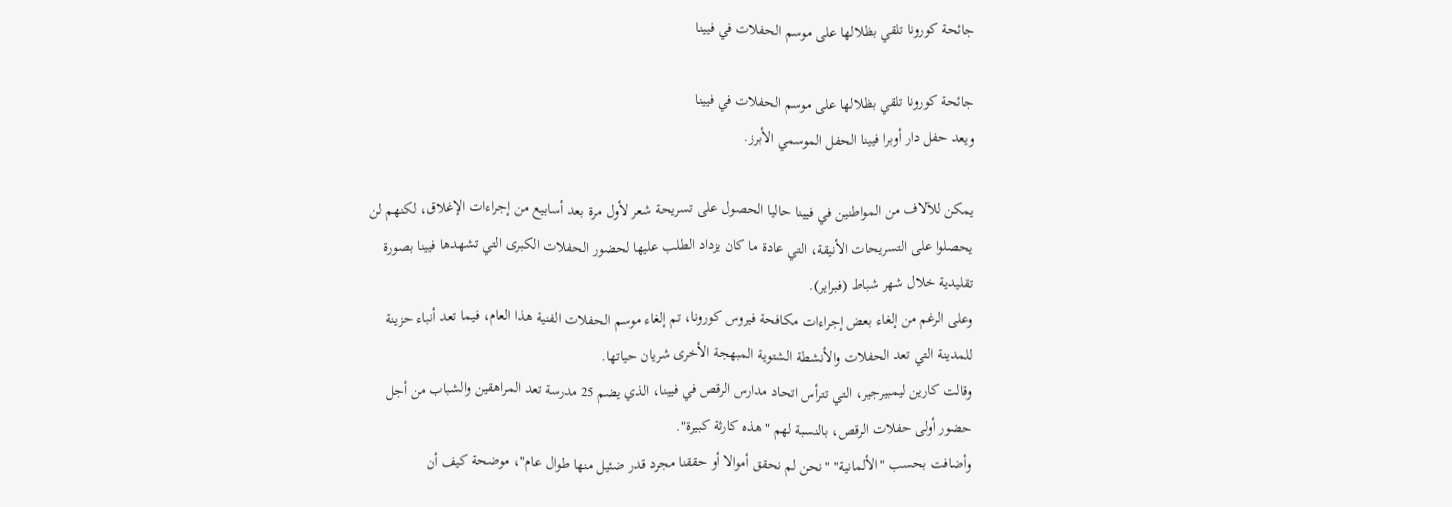جائحة كورونا تلقي بظلالها على موسم الحفلات في فيينا

جائحة كورونا تلقي بظلالها على موسم الحفلات في فيينا
ويعد حفل دار أوبرا فيينا الحفل الموسمي الأبرز.

يمكن للآلاف من المواطنين في فيينا حاليا الحصول على تسريحة شعر لأول مرة بعد أسابيع من إجراءات الإغلاق، لكنهم لن يحصلوا على التسريحات الأنيقة، التي عادة ما كان يزداد الطلب عليها لحضور الحفلات الكبرى التي تشهدها فيينا بصورة تقليدية خلال شهر شباط (فبراير).
وعلى الرغم من إلغاء بعض إجراءات مكافحة فيروس كورونا، تم إلغاء موسم الحفلات الفنية هذا العام، فيما تعد أنباء حزينة للمدينة التي تعد الحفلات والأنشطة الشتوية المبهجة الأخرى شريان حياتها.
وقالت كارين ليمبيرجير، التي تترأس اتحاد مدارس الرقص في فيينا، الذي يضم 25 مدرسة تعد المراهقين والشباب من أجل حضور أولى حفلات الرقص، بالنسبة لهم "هذه كارثة كبيرة".
وأضافت بحسب "الألمانية" "نحن لم نحقق أموالا أو حققنا مجرد قدر ضئيل منها طوال عام"، موضحة كيف أن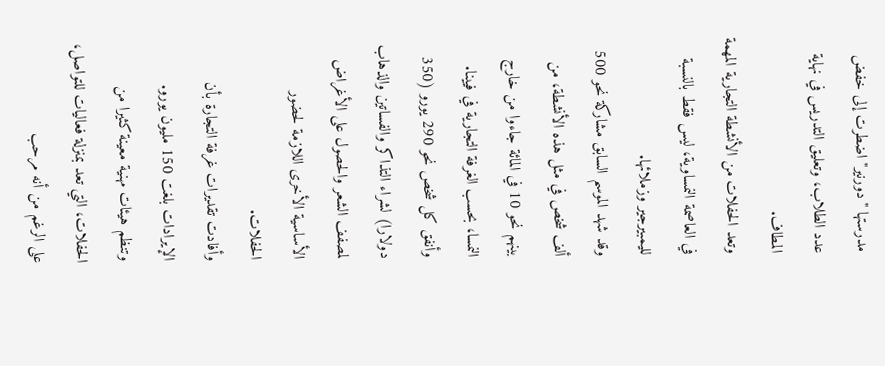مدرستها "دورنير" اضطرت إلى خفض عدد الطلاب، وتعليق التدريس في نهاية المطاف.
وتعد الحفلات من الأنشطة التجارية المهمة في العاصمة النمساوية، ليس فقط بالنسبة لليمبيرجير وزملائها.
وقد شهد الموسم السابق مشاركة نحو 500 ألف شخص في مثل هذه الأنشطة، من بينهم نحو 10 في المائة جاءوا من خارج النمسا، بحسب الغرفة التجارية في فيينا.
وأنفق كل شخص نحو 290 يورو (350 دولارا) لشراء التذاكر والفساتين والذهاب لمصفف الشعر والحصول على الأغراض الأساسية الأخرى اللازمة لحضور الحفلات.
وأفادت تقديرات غرفة التجارة بأن الإيرادات بلغت 150 مليون يورو.
وتنظم هيئات مهنية معينة كثيرا من الحفلات، التي تعد بمنزلة فعاليات للتواصل، على الرغم من أنه مرحب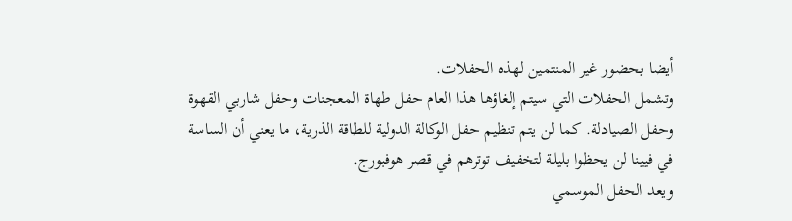أيضا بحضور غير المنتمين لهذه الحفلات.
وتشمل الحفلات التي سيتم إلغاؤها هذا العام حفل طهاة المعجنات وحفل شاربي القهوة وحفل الصيادلة. كما لن يتم تنظيم حفل الوكالة الدولية للطاقة الذرية، ما يعني أن الساسة في فيينا لن يحظوا بليلة لتخفيف توترهم في قصر هوفبورج.
ويعد الحفل الموسمي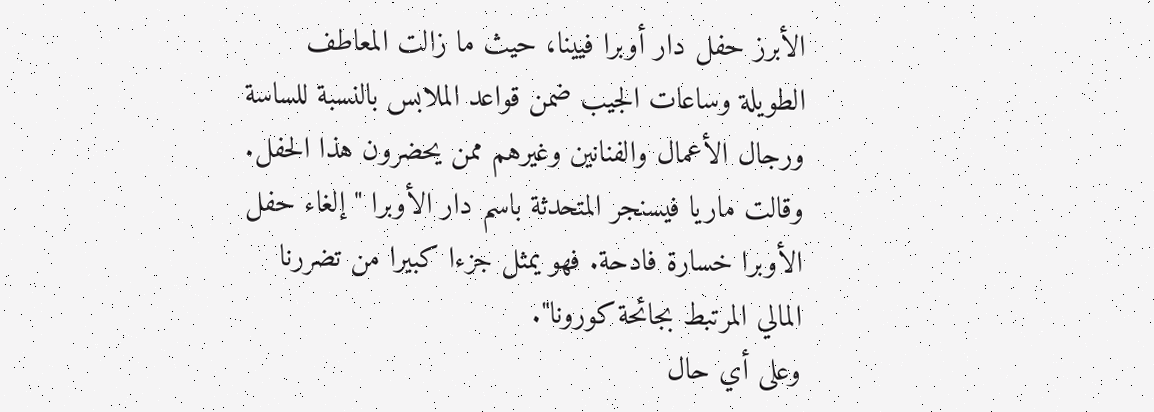الأبرز حفل دار أوبرا فيينا، حيث ما زالت المعاطف الطويلة وساعات الجيب ضمن قواعد الملابس بالنسبة للساسة ورجال الأعمال والفنانين وغيرهم ممن يحضرون هذا الحفل.
وقالت ماريا فيسنجر المتحدثة باسم دار الأوبرا "إلغاء حفل الأوبرا خسارة فادحة. فهو يمثل جزءا كبيرا من تضررنا المالي المرتبط بجائحة كورونا".
وعلى أي حال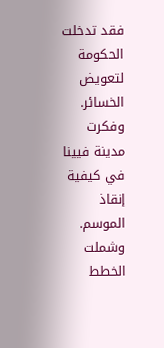فقد تدخلت الحكومة لتعويض الخسائر.
وفكرت مدينة فيينا في كيفية إنقاذ الموسم. وشملت الخطط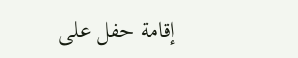إقامة حفل على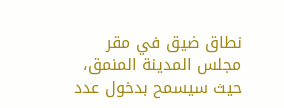نطاق ضيق في مقر مجلس المدينة المنمق، حيث سيسمح بدخول عدد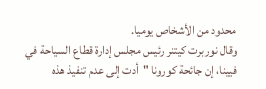محدود من الأشخاص يوميا.
وقال نوربرت كيتنر رئيس مجلس إدارة قطاع السياحة في فيينا، إن جائحة كورونا "أدت إلى عدم تنفيذ هذه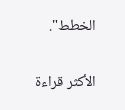الخطط".

الأكثر قراءة